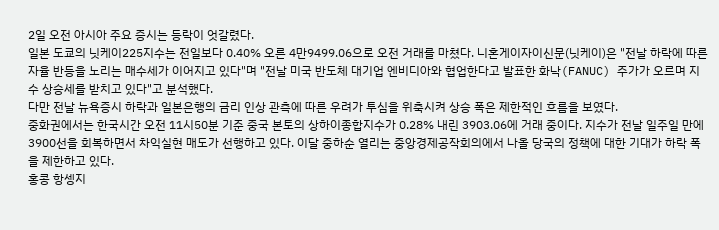2일 오전 아시아 주요 증시는 등락이 엇갈렸다.
일본 도쿄의 닛케이225지수는 전일보다 0.40% 오른 4만9499.06으로 오전 거래를 마쳤다. 니혼게이자이신문(닛케이)은 "전날 하락에 따른 자율 반등을 노리는 매수세가 이어지고 있다"며 "전날 미국 반도체 대기업 엔비디아와 협업한다고 발표한 화낙(FANUC) 주가가 오르며 지수 상승세를 받치고 있다"고 분석했다.
다만 전날 뉴욕증시 하락과 일본은행의 금리 인상 관측에 따른 우려가 투심을 위축시켜 상승 폭은 제한적인 흐름을 보였다.
중화권에서는 한국시간 오전 11시50분 기준 중국 본토의 상하이종합지수가 0.28% 내린 3903.06에 거래 중이다. 지수가 전날 일주일 만에 3900선을 회복하면서 차익실현 매도가 선행하고 있다. 이달 중하순 열리는 중앙경제공작회의에서 나올 당국의 정책에 대한 기대가 하락 폭을 제한하고 있다.
홍콩 항셍지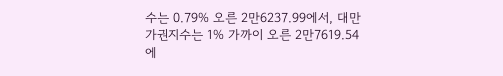수는 0.79% 오른 2만6237.99에서, 대만 가권지수는 1% 가까이 오른 2만7619.54에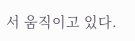서 움직이고 있다.